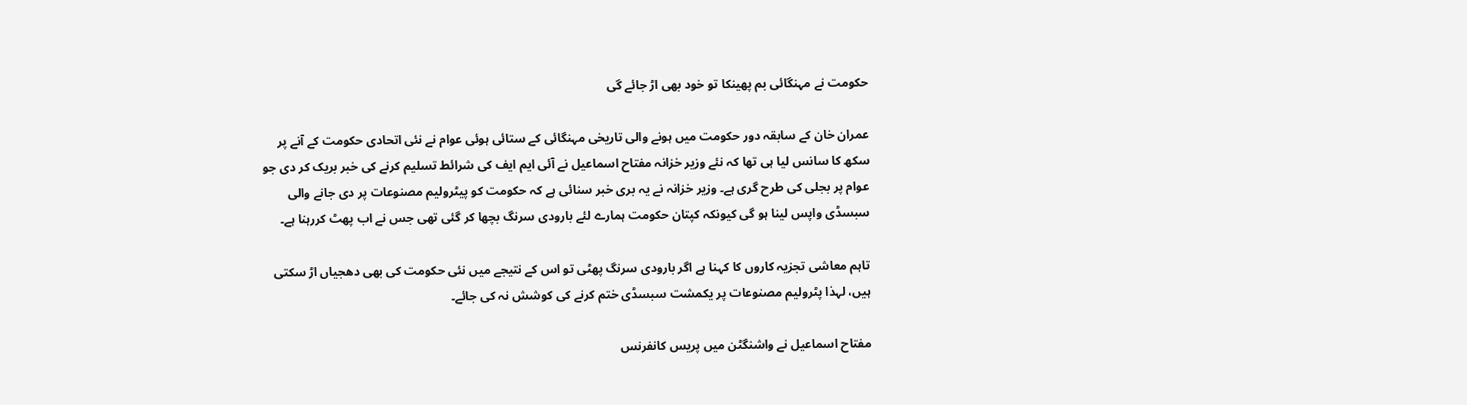حکومت نے مہنگائی بم پھینکا تو خود بھی اڑ جائے گی

عمران خان کے سابقہ دور حکومت میں ہونے والی تاریخی مہنگائی کے ستائی ہوئی عوام نے نئی اتحادی حکومت کے آنے پر سکھ کا سانس لیا ہی تھا کہ نئے وزیر خزانہ مفتاح اسماعیل نے آئی ایم ایف کی شرائط تسلیم کرنے کی خبر بریک کر دی جو عوام پر بجلی کی طرح گری ہے۔ وزیر خزانہ نے یہ بری خبر سنائی ہے کہ حکومت کو پیٹرولیم مصنوعات پر دی جانے والی سبسڈی واپس لینا ہو گی کیونکہ کپتان حکومت ہمارے لئے بارودی سرنگ بچھا کر گئی تھی جس نے اب پھٹ کررہنا ہے۔

تاہم معاشی تجزیہ کاروں کا کہنا ہے اگر بارودی سرنگ پھٹی تو اس کے نتیجے میں نئی حکومت کی بھی دھجیاں اڑ سکتی ہیں، لہذا پٹرولیم مصنوعات پر یکمشت سبسڈی ختم کرنے کی کوشش نہ کی جائے۔

مفتاح اسماعیل نے واشنگٹن میں پریس کانفرنس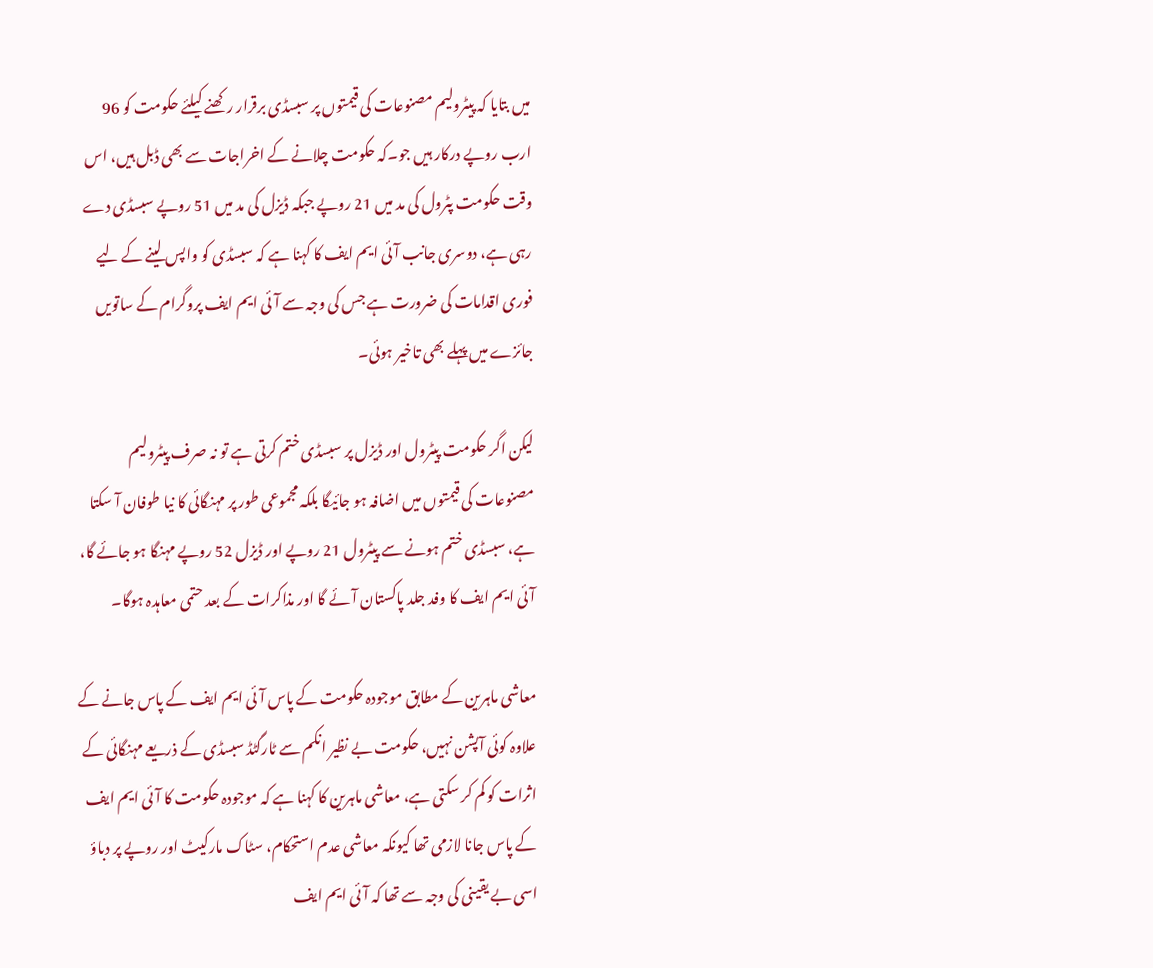میں بتایا کہ پیٹرولیم مصنوعات کی قیمتوں پر سبسڈی برقرار رکھنے کیلئے حکومت کو 96 ارب روپے درکار ہیں جو۔کہ حکومت چلانے کے اخراجات سے بھی ڈبل ہیں، اس وقت حکومت پٹرول کی مد میں 21 روپے جبکہ ڈیزل کی مد میں 51 روپے سبسڈی دے رہی ہے، دوسری جانب آئی ایم ایف کا کہنا ہے کہ سبسڈی کو واپس لینے کے لیے فوری اقدامات کی ضرورت ہے جس کی وجہ سے آئی ایم ایف پروگرام کے ساتویں جائزے میں پہلے بھی تاخیر ہوئی۔

لیکن اگر حکومت پیٹرول اور ڈیزل پر سبسڈی ختم کرتی ہے تو نہ صرف پیٹرولیم مصنوعات کی قیمتوں میں اضافہ ہو جائیگا بلکہ مجموعی طور پر مہنگائی کا نیا طوفان آ سکتا ہے، سبسڈی ختم ہونے سے پیٹرول 21 روپے اور ڈیزل 52 روپے مہنگا ہو جائے گا، آئی ایم ایف کا وفد جلد پاکستان آئے گا اور مذاکرات کے بعد حتمی معاہدہ ہوگا۔

معاشی ماہرین کے مطابق موجودہ حکومت کے پاس آئی ایم ایف کے پاس جانے کے علاوہ کوئی آپشن نہیں، حکومت بے نظیر انکم سے ٹارگٹڈ سبسڈی کے ذریعے مہنگائی کے اثرات کو کم کر سکتی ہے، معاشی ماہرین کا کہنا ہے کہ موجودہ حکومت کا آئی ایم ایف کے پاس جانا لازمی تھا کیونکہ معاشی عدم استحکام، سٹاک مارکیٹ اور روپے پر دباؤ اسی بے یقینی کی وجہ سے تھا کہ آئی ایم ایف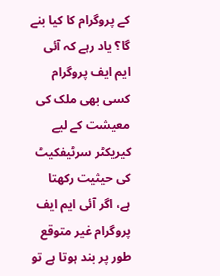کے پروگرام کا کیا بنے گا؟ یاد رہے کہ آئی ایم ایف پروگرام کسی بھی ملک کی معیشت کے لیے کیریکٹر سرٹیفکیٹ کی حیثیت رکھتا ہے، اگر آئی ایم ایف پروگرام غیر متوقع طور پر بند ہوتا ہے تو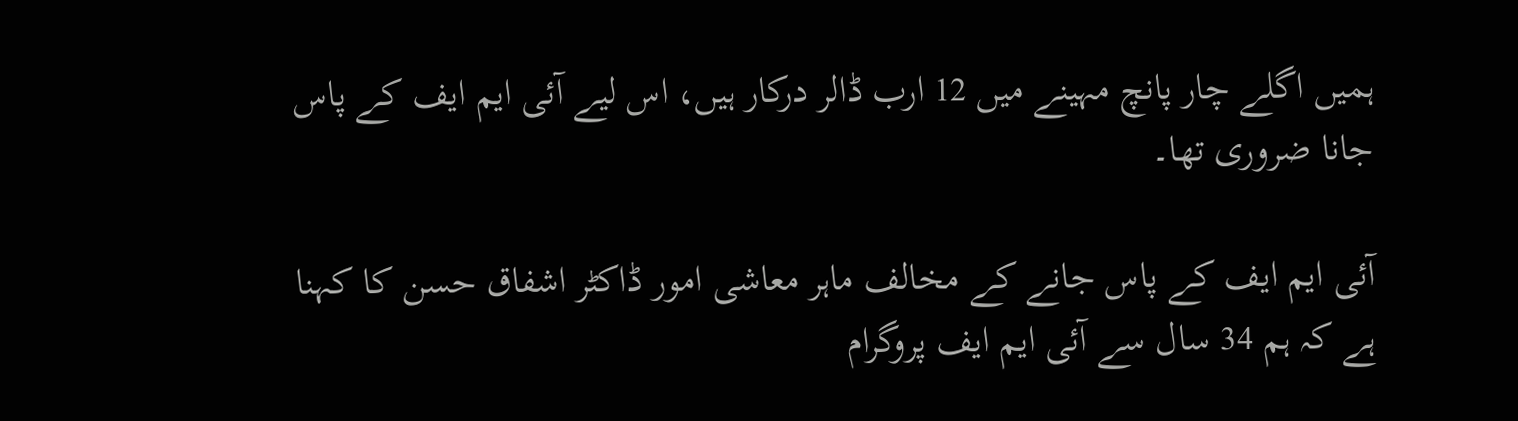ہمیں اگلے چار پانچ مہینے میں 12 ارب ڈالر درکار ہیں، اس لیے آئی ایم ایف کے پاس جانا ضروری تھا۔

آئی ایم ایف کے پاس جانے کے مخالف ماہر معاشی امور ڈاکٹر اشفاق حسن کا کہنا ہے کہ ہم 34 سال سے آئی ایم ایف پروگرام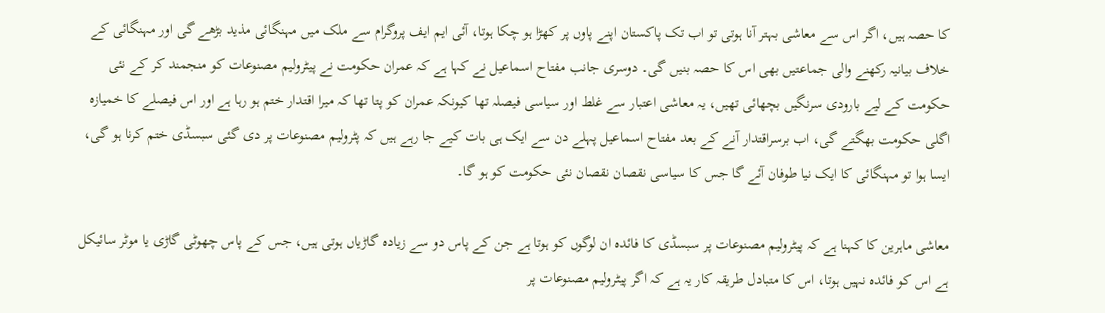کا حصہ ہیں، اگر اس سے معاشی بہتر آنا ہوتی تو اب تک پاکستان اپنے پاوں پر کھڑا ہو چکا ہوتا، آئی ایم ایف پروگرام سے ملک میں مہنگائی مذید بڑھے گی اور مہنگائی کے خلاف بیانیہ رکھنے والی جماعتیں بھی اس کا حصہ بنیں گی۔ دوسری جانب مفتاح اسماعیل نے کہا ہے کہ عمران حکومت نے پیٹرولیم مصنوعات کو منجمند کر کے نئی حکومت کے لیے بارودی سرنگیں بچھائی تھیں، یہ معاشی اعتبار سے غلط اور سیاسی فیصلہ تھا کیونکہ عمران کو پتا تھا کہ میرا اقتدار ختم ہو رہا ہے اور اس فیصلے کا خمیازہ اگلی حکومت بھگتے گی، اب برسراقتدار آنے کے بعد مفتاح اسماعیل پہلے دن سے ایک ہی بات کیے جا رہے ہیں کہ پٹرولیم مصنوعات پر دی گئی سبسڈی ختم کرنا ہو گی، ایسا ہوا تو مہنگائی کا ایک نیا طوفان آئے گا جس کا سیاسی نقصان نقصان نئی حکومت کو ہو گا۔

معاشی ماہرین کا کہنا ہے کہ پیٹرولیم مصنوعات پر سبسڈی کا فائدہ ان لوگوں کو ہوتا ہے جن کے پاس دو سے زیادہ گاڑیاں ہوتی ہیں، جس کے پاس چھوٹی گاڑی یا موٹر سائیکل ہے اس کو فائدہ نہیں ہوتا، اس کا متبادل طریقہ کار یہ ہے کہ اگر پیٹرولیم مصنوعات پر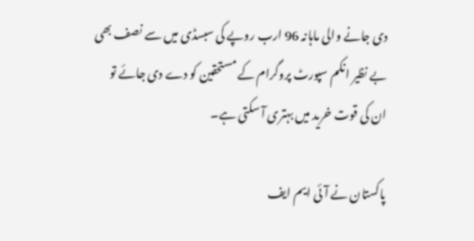دی جانے والی ماہانہ 96 ارب روپے کی سبسڈی میں سے نصف بھی بے نظیر انکم سپورٹ پروگرام کے مستحقین کو دے دی جائے تو ان کی قوت خرید میں بہتری آ سکتی ہے۔

پاکستان نے آئی ایم ایف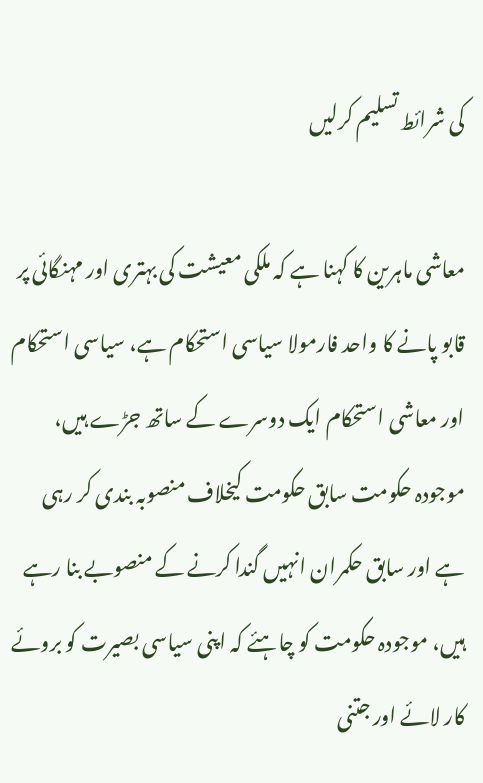کی شرائط تسلیم کرلیں

معاشی ماہرین کا کہنا ہے کہ ملکی معیشت کی بہتری اور مہنگائی پر قابو پانے کا واحد فارمولا سیاسی استحکام ہے، سیاسی استحکام اور معاشی استحکام ایک دوسرے کے ساتھ جڑے ہیں، موجودہ حکومت سابق حکومت کیخلاف منصوبہ بندی کر رہی ہے اور سابق حکمران انہیں گندا کرنے کے منصوبے بنا رہے ہیں، موجودہ حکومت کو چاہئے کہ اپنی سیاسی بصیرت کو بروئے کار لائے اور جتنی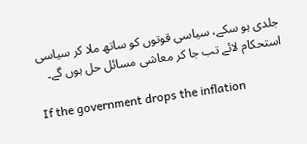جلدی ہو سکے، سیاسی قوتوں کو ساتھ ملا کر سیاسی استحکام لائے تب جا کر معاشی مسائل حل ہوں گے۔

If the government drops the inflation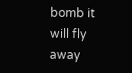bomb it will fly away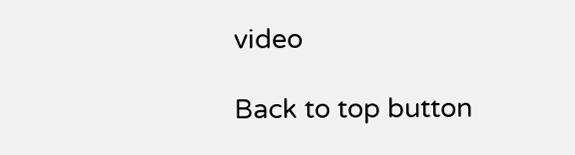video

Back to top button